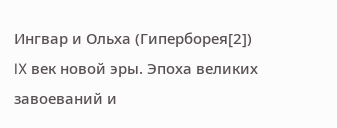Ингвар и Ольха (Гиперборея[2])
IX век новой эры. Эпоха великих завоеваний и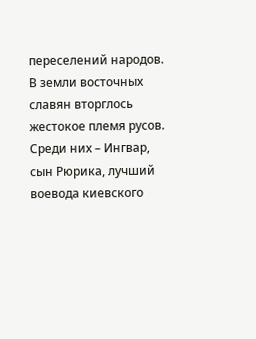переселений народов. В земли восточных славян вторглось жестокое племя русов. Среди них – Ингвар, сын Рюрика, лучший воевода киевского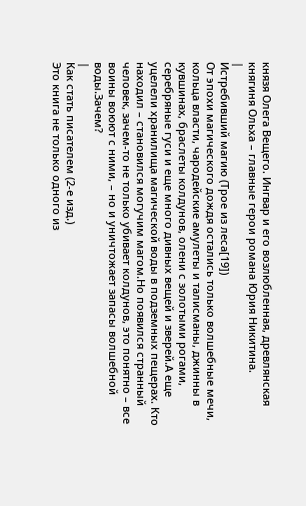князя Олега Вещего. Ингвар и его возлюбленная, древлянская княгиня Ольха – главные герои романа Юрия Никитина.
|
Истребивший магию (Трое из леса[19])
От эпохи магического дождя остались только волшебные мечи, кольца власти, чародейские амулеты и талисманы, джинны в кувшинах, браслеты колдунов, олени с золотыми рогами, серебряные гуси и еще много дивных вещей и зверей.А еще уцелели хранилища магической воды в подземных пещерах. Кто находил – становился могучим магом.Но появился странный человек, зачем-то не только убивает колдунов, это понятно – все воины воюют с ними, – но и уничтожает запасы волшебной воды.Зачем?
|
Как стать писателем (2-е изд.)
Это книга не только одного из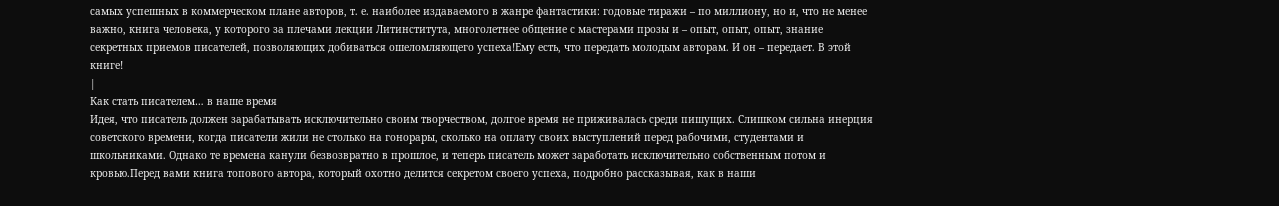самых успешных в коммерческом плане авторов, т. е. наиболее издаваемого в жанре фантастики: годовые тиражи – по миллиону, но и, что не менее важно, книга человека, у которого за плечами лекции Литинститута, многолетнее общение с мастерами прозы и – опыт, опыт, опыт, знание секретных приемов писателей, позволяющих добиваться ошеломляющего успеха!Ему есть, что передать молодым авторам. И он – передает. В этой книге!
|
Как стать писателем… в наше время
Идея, что писатель должен зарабатывать исключительно своим творчеством, долгое время не приживалась среди пишущих. Слишком сильна инерция советского времени, когда писатели жили не столько на гонорары, сколько на оплату своих выступлений перед рабочими, студентами и школьниками. Однако те времена канули безвозвратно в прошлое, и теперь писатель может заработать исключительно собственным потом и кровью.Перед вами книга топового автора, который охотно делится секретом своего успеха, подробно рассказывая, как в наши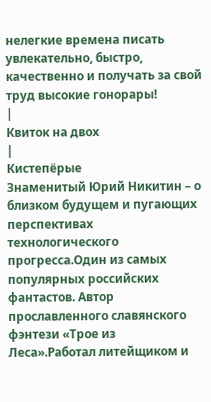нелегкие времена писать увлекательно, быстро, качественно и получать за свой труд высокие гонорары!
|
Квиток на двох
|
Кистепёрые
Знаменитый Юрий Никитин – о близком будущем и пугающих перспективах технологического прогресса.Один из самых популярных российских фантастов. Автор прославленного славянского фэнтези «Трое из Леса».Работал литейщиком и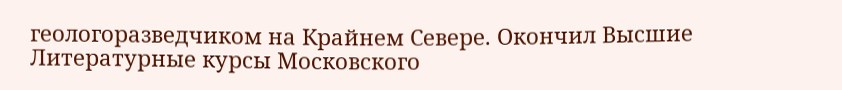геологоразведчиком на Крайнем Севере. Окончил Высшие Литературные курсы Московского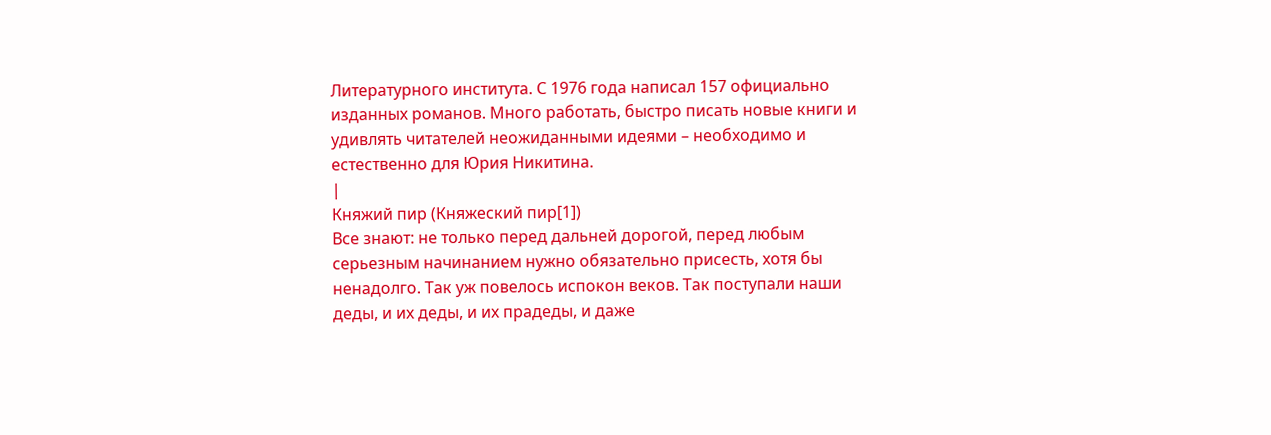Литературного института. С 1976 года написал 157 официально изданных романов. Много работать, быстро писать новые книги и удивлять читателей неожиданными идеями – необходимо и естественно для Юрия Никитина.
|
Княжий пир (Княжеский пир[1])
Все знают: не только перед дальней дорогой, перед любым серьезным начинанием нужно обязательно присесть, хотя бы ненадолго. Так уж повелось испокон веков. Так поступали наши деды, и их деды, и их прадеды, и даже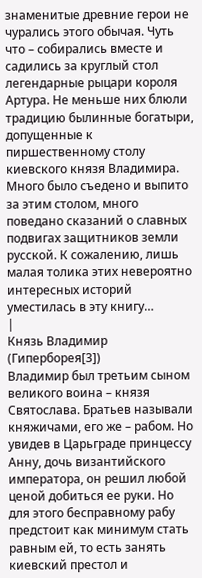знаменитые древние герои не чурались этого обычая. Чуть что – собирались вместе и садились за круглый стол легендарные рыцари короля Артура. Не меньше них блюли традицию былинные богатыри, допущенные к пиршественному столу киевского князя Владимира. Много было съедено и выпито за этим столом, много поведано сказаний о славных подвигах защитников земли русской. К сожалению, лишь малая толика этих невероятно интересных историй уместилась в эту книгу…
|
Князь Владимир (Гиперборея[3])
Владимир был третьим сыном великого воина – князя Святослава. Братьев называли княжичами, его же – рабом. Но увидев в Царьграде принцессу Анну, дочь византийского императора, он решил любой ценой добиться ее руки. Но для этого бесправному рабу предстоит как минимум стать равным ей, то есть занять киевский престол и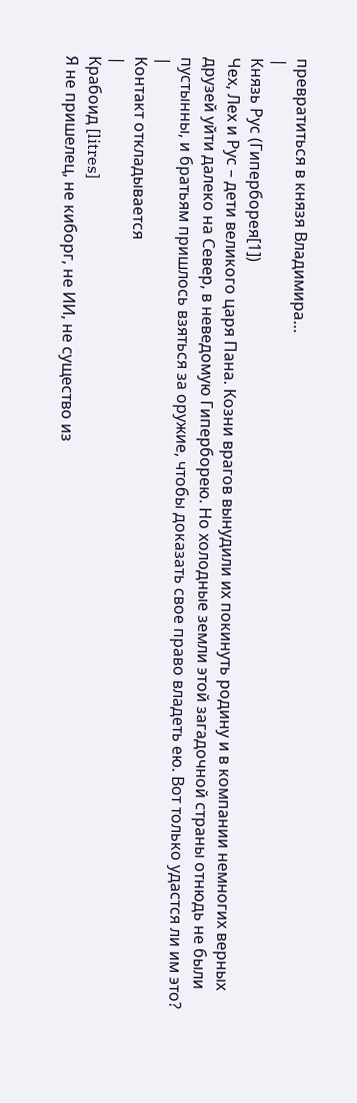превратиться в князя Владимира…
|
Князь Рус (Гиперборея[1])
Чех, Лех и Рус – дети великого царя Пана. Козни врагов вынудили их покинуть родину и в компании немногих верных друзей уйти далеко на Север, в неведомую Гиперборею. Но холодные земли этой загадочной страны отнюдь не были пустынны, и братьям пришлось взяться за оружие, чтобы доказать свое право владеть ею. Вот только удастся ли им это?
|
Контакт откладывается
|
Крабоид [litres]
Я не пришелец, не киборг, не ИИ, не существо из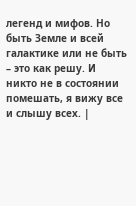легенд и мифов. Но быть Земле и всей галактике или не быть – это как решу. И никто не в состоянии помешать, я вижу все и слышу всех. |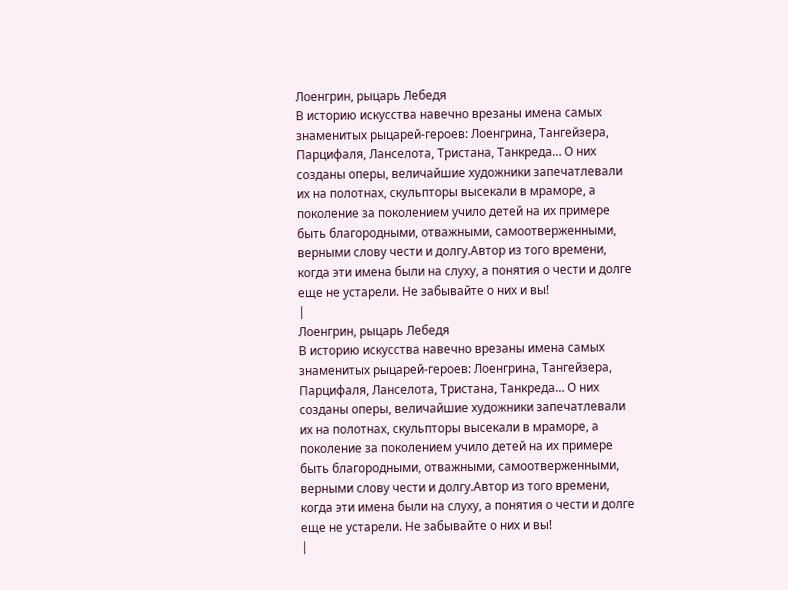Лоенгрин, рыцарь Лебедя
В историю искусства навечно врезаны имена самых знаменитых рыцарей-героев: Лоенгрина, Тангейзера, Парцифаля, Ланселота, Тристана, Танкреда… О них созданы оперы, величайшие художники запечатлевали их на полотнах, скульпторы высекали в мраморе, а поколение за поколением учило детей на их примере быть благородными, отважными, самоотверженными, верными слову чести и долгу.Автор из того времени, когда эти имена были на слуху, а понятия о чести и долге еще не устарели. Не забывайте о них и вы!
|
Лоенгрин, рыцарь Лебедя
В историю искусства навечно врезаны имена самых знаменитых рыцарей-героев: Лоенгрина, Тангейзера, Парцифаля, Ланселота, Тристана, Танкреда… О них созданы оперы, величайшие художники запечатлевали их на полотнах, скульпторы высекали в мраморе, а поколение за поколением учило детей на их примере быть благородными, отважными, самоотверженными, верными слову чести и долгу.Автор из того времени, когда эти имена были на слуху, а понятия о чести и долге еще не устарели. Не забывайте о них и вы!
|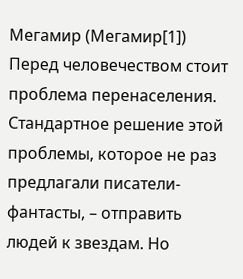Мегамир (Мегамир[1])
Перед человечеством стоит проблема перенаселения. Стандартное решение этой проблемы, которое не раз предлагали писатели-фантасты, – отправить людей к звездам. Но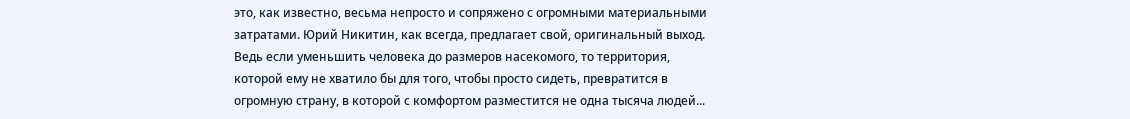это, как известно, весьма непросто и сопряжено с огромными материальными затратами. Юрий Никитин, как всегда, предлагает свой, оригинальный выход. Ведь если уменьшить человека до размеров насекомого, то территория, которой ему не хватило бы для того, чтобы просто сидеть, превратится в огромную страну, в которой с комфортом разместится не одна тысяча людей...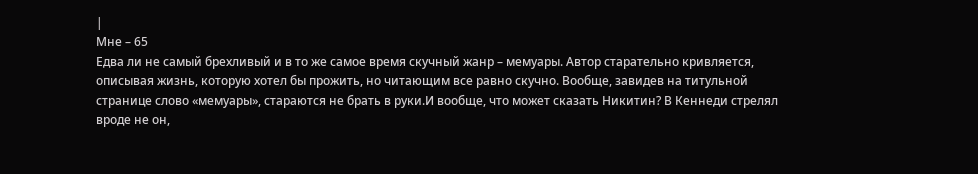|
Мне – 65
Едва ли не самый брехливый и в то же самое время скучный жанр – мемуары. Автор старательно кривляется, описывая жизнь, которую хотел бы прожить, но читающим все равно скучно. Вообще, завидев на титульной странице слово «мемуары», стараются не брать в руки.И вообще, что может сказать Никитин? В Кеннеди стрелял вроде не он,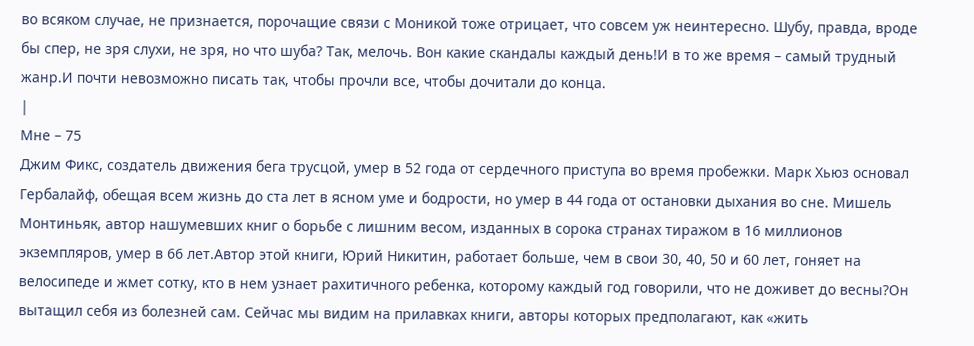во всяком случае, не признается, порочащие связи с Моникой тоже отрицает, что совсем уж неинтересно. Шубу, правда, вроде бы спер, не зря слухи, не зря, но что шуба? Так, мелочь. Вон какие скандалы каждый день!И в то же время – самый трудный жанр.И почти невозможно писать так, чтобы прочли все, чтобы дочитали до конца.
|
Мне – 75
Джим Фикс, создатель движения бега трусцой, умер в 52 года от сердечного приступа во время пробежки. Марк Хьюз основал Гербалайф, обещая всем жизнь до ста лет в ясном уме и бодрости, но умер в 44 года от остановки дыхания во сне. Мишель Монтиньяк, автор нашумевших книг о борьбе с лишним весом, изданных в сорока странах тиражом в 16 миллионов экземпляров, умер в 66 лет.Автор этой книги, Юрий Никитин, работает больше, чем в свои 30, 40, 50 и 60 лет, гоняет на велосипеде и жмет сотку, кто в нем узнает рахитичного ребенка, которому каждый год говорили, что не доживет до весны?Он вытащил себя из болезней сам. Сейчас мы видим на прилавках книги, авторы которых предполагают, как «жить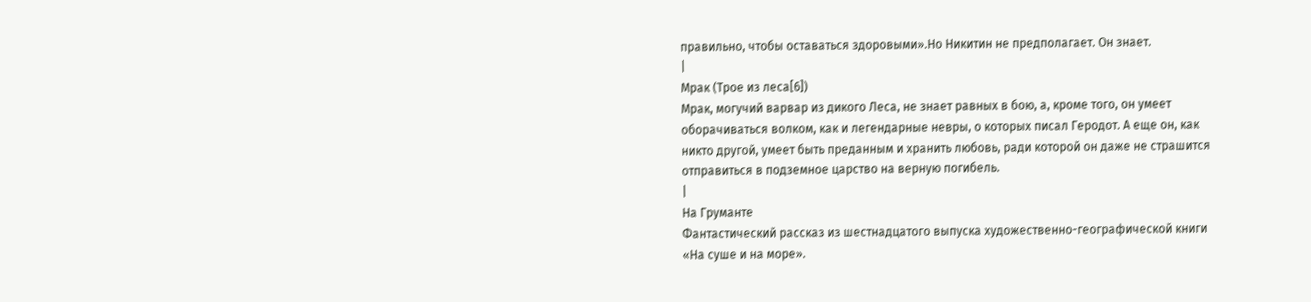правильно, чтобы оставаться здоровыми».Но Никитин не предполагает. Он знает.
|
Мрак (Трое из леса[6])
Мрак, могучий варвар из дикого Леса, не знает равных в бою, а, кроме того, он умеет оборачиваться волком, как и легендарные невры, о которых писал Геродот. А еще он, как никто другой, умеет быть преданным и хранить любовь, ради которой он даже не страшится отправиться в подземное царство на верную погибель.
|
На Груманте
Фантастический рассказ из шестнадцатого выпуска художественно-географической книги «На суше и на море».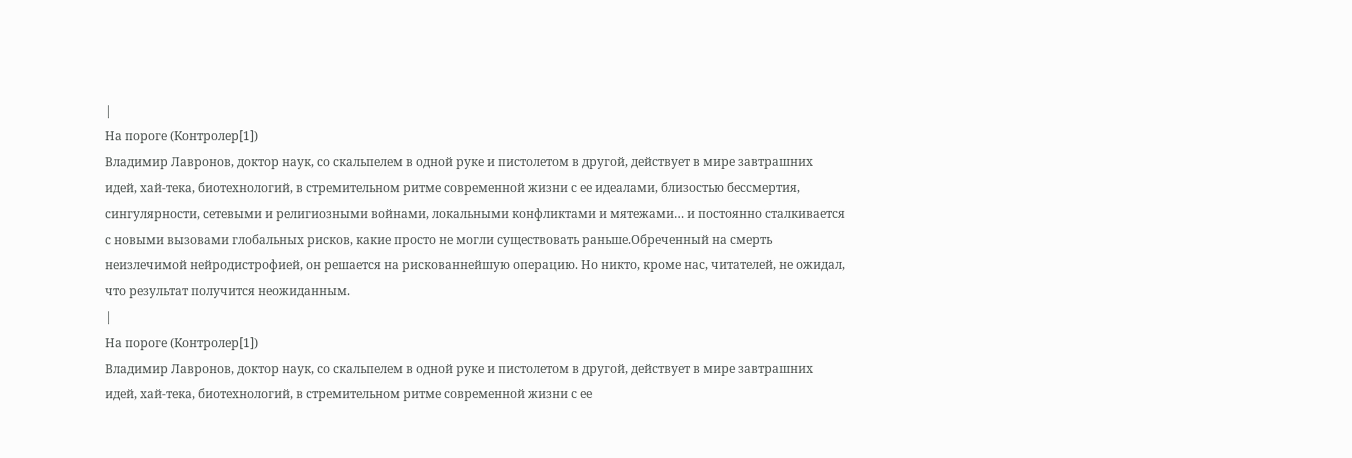|
На пороге (Контролер[1])
Владимир Лавронов, доктор наук, со скальпелем в одной руке и пистолетом в другой, действует в мире завтрашних идей, хай-тека, биотехнологий, в стремительном ритме современной жизни с ее идеалами, близостью бессмертия, сингулярности, сетевыми и религиозными войнами, локальными конфликтами и мятежами… и постоянно сталкивается с новыми вызовами глобальных рисков, какие просто не могли существовать раньше.Обреченный на смерть неизлечимой нейродистрофией, он решается на рискованнейшую операцию. Но никто, кроме нас, читателей, не ожидал, что результат получится неожиданным.
|
На пороге (Контролер[1])
Владимир Лавронов, доктор наук, со скальпелем в одной руке и пистолетом в другой, действует в мире завтрашних идей, хай-тека, биотехнологий, в стремительном ритме современной жизни с ее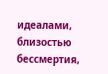идеалами, близостью бессмертия,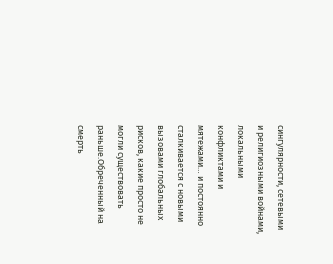сингулярности, сетевыми и религиозными войнами, локальными конфликтами и мятежами… и постоянно сталкивается с новыми вызовами глобальных рисков, какие просто не могли существовать раньше.Обреченный на смерть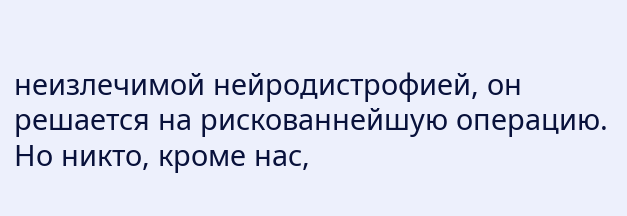неизлечимой нейродистрофией, он решается на рискованнейшую операцию. Но никто, кроме нас,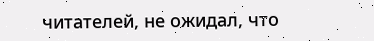читателей, не ожидал, что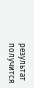результат получится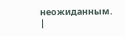неожиданным.
|